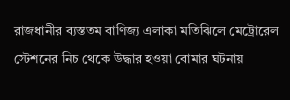রাজধানীর ব্যস্ততম বাণিজ্য এলাকা মতিঝিলে মেট্রোরেল স্টেশনের নিচ থেকে উদ্ধার হওয়া বোমার ঘটনায়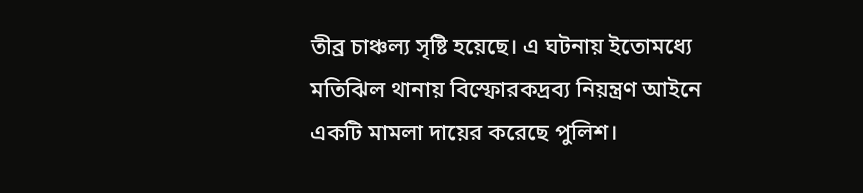তীব্র চাঞ্চল্য সৃষ্টি হয়েছে। এ ঘটনায় ইতোমধ্যে মতিঝিল থানায় বিস্ফোরকদ্রব্য নিয়ন্ত্রণ আইনে একটি মামলা দায়ের করেছে পুলিশ।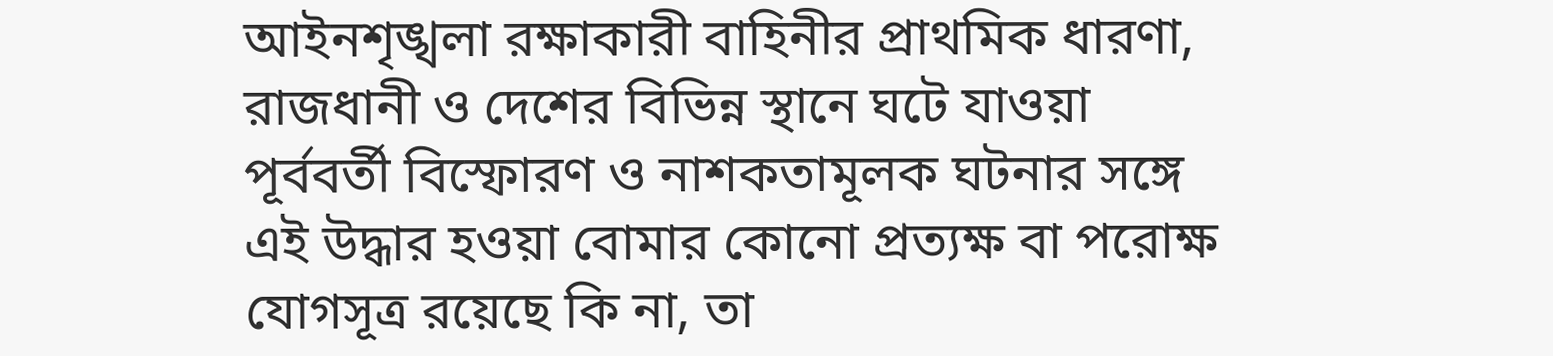আইনশৃঙ্খলা রক্ষাকারী বাহিনীর প্রাথমিক ধারণা, রাজধানী ও দেশের বিভিন্ন স্থানে ঘটে যাওয়া পূর্ববর্তী বিস্ফোরণ ও নাশকতামূলক ঘটনার সঙ্গে এই উদ্ধার হওয়া বোমার কোনো প্রত্যক্ষ বা পরোক্ষ যোগসূত্র রয়েছে কি না, তা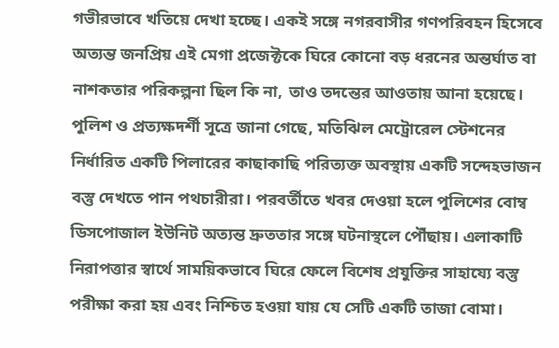গভীরভাবে খতিয়ে দেখা হচ্ছে। একই সঙ্গে নগরবাসীর গণপরিবহন হিসেবে অত্যন্ত জনপ্রিয় এই মেগা প্রজেক্টকে ঘিরে কোনো বড় ধরনের অন্তর্ঘাত বা নাশকতার পরিকল্পনা ছিল কি না, তাও তদন্তের আওতায় আনা হয়েছে।
পুলিশ ও প্রত্যক্ষদর্শী সূত্রে জানা গেছে, মতিঝিল মেট্রোরেল স্টেশনের নির্ধারিত একটি পিলারের কাছাকাছি পরিত্যক্ত অবস্থায় একটি সন্দেহভাজন বস্তু দেখতে পান পথচারীরা। পরবর্তীতে খবর দেওয়া হলে পুলিশের বোম্ব ডিসপোজাল ইউনিট অত্যন্ত দ্রুততার সঙ্গে ঘটনাস্থলে পৌঁছায়। এলাকাটি নিরাপত্তার স্বার্থে সাময়িকভাবে ঘিরে ফেলে বিশেষ প্রযুক্তির সাহায্যে বস্তু পরীক্ষা করা হয় এবং নিশ্চিত হওয়া যায় যে সেটি একটি তাজা বোমা।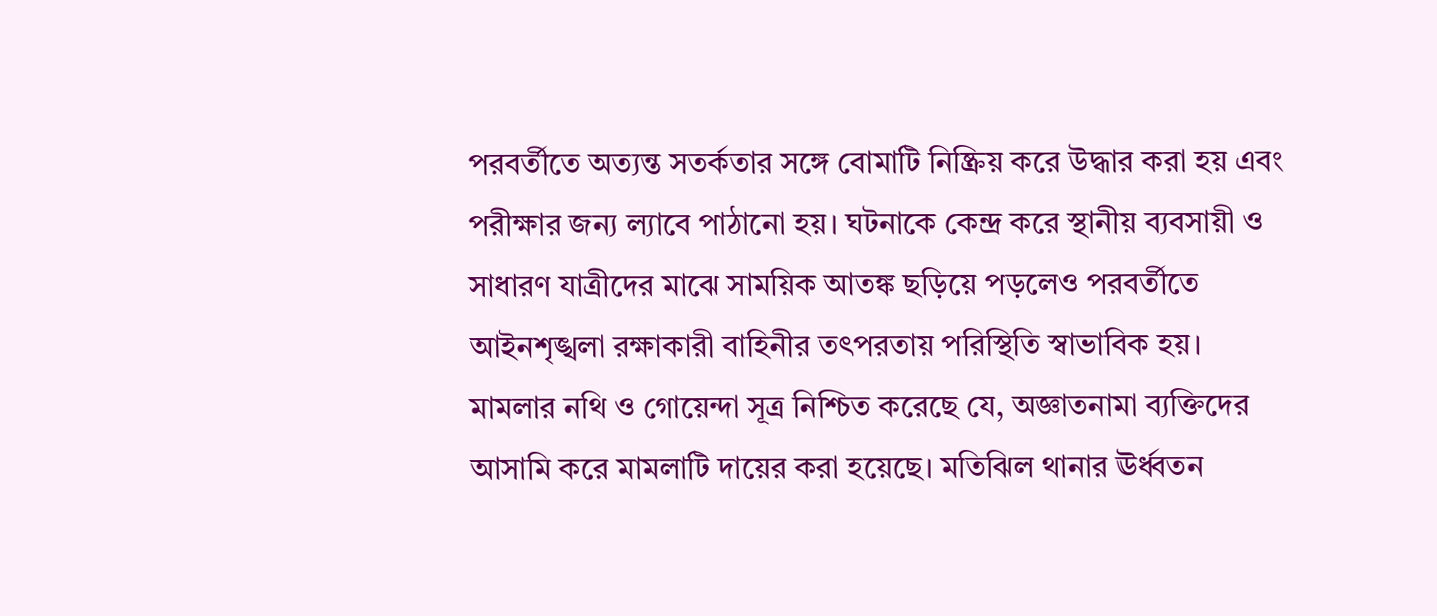পরবর্তীতে অত্যন্ত সতর্কতার সঙ্গে বোমাটি নিষ্ক্রিয় করে উদ্ধার করা হয় এবং পরীক্ষার জন্য ল্যাবে পাঠানো হয়। ঘটনাকে কেন্দ্র করে স্থানীয় ব্যবসায়ী ও সাধারণ যাত্রীদের মাঝে সাময়িক আতঙ্ক ছড়িয়ে পড়লেও পরবর্তীতে আইনশৃঙ্খলা রক্ষাকারী বাহিনীর তৎপরতায় পরিস্থিতি স্বাভাবিক হয়।
মামলার নথি ও গোয়েন্দা সূত্র নিশ্চিত করেছে যে, অজ্ঞাতনামা ব্যক্তিদের আসামি করে মামলাটি দায়ের করা হয়েছে। মতিঝিল থানার ঊর্ধ্বতন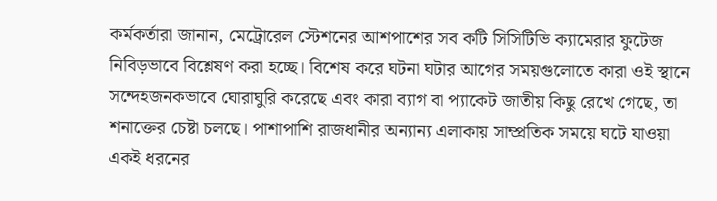কর্মকর্তারা জানান, মেট্রোরেল স্টেশনের আশপাশের সব কটি সিসিটিভি ক্যামেরার ফুটেজ নিবিড়ভাবে বিশ্লেষণ করা হচ্ছে। বিশেষ করে ঘটনা ঘটার আগের সময়গুলোতে কারা ওই স্থানে সন্দেহজনকভাবে ঘোরাঘুরি করেছে এবং কারা ব্যাগ বা প্যাকেট জাতীয় কিছু রেখে গেছে, তা শনাক্তের চেষ্টা চলছে। পাশাপাশি রাজধানীর অন্যান্য এলাকায় সাম্প্রতিক সময়ে ঘটে যাওয়া একই ধরনের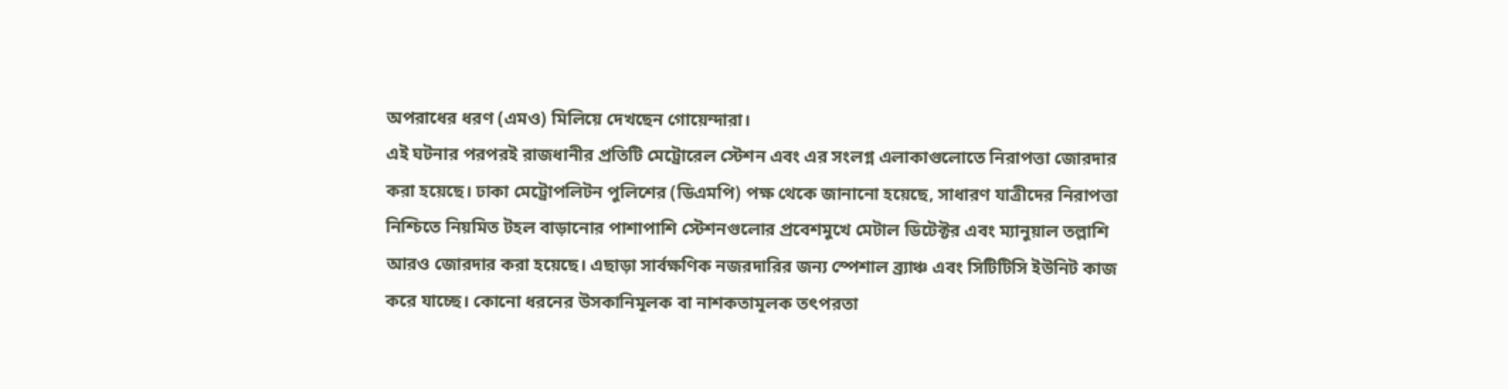অপরাধের ধরণ (এমও) মিলিয়ে দেখছেন গোয়েন্দারা।
এই ঘটনার পরপরই রাজধানীর প্রতিটি মেট্রোরেল স্টেশন এবং এর সংলগ্ন এলাকাগুলোতে নিরাপত্তা জোরদার করা হয়েছে। ঢাকা মেট্রোপলিটন পুলিশের (ডিএমপি) পক্ষ থেকে জানানো হয়েছে, সাধারণ যাত্রীদের নিরাপত্তা নিশ্চিতে নিয়মিত টহল বাড়ানোর পাশাপাশি স্টেশনগুলোর প্রবেশমুখে মেটাল ডিটেক্টর এবং ম্যানুয়াল তল্লাশি আরও জোরদার করা হয়েছে। এছাড়া সার্বক্ষণিক নজরদারির জন্য স্পেশাল ব্র্যাঞ্চ এবং সিটিটিসি ইউনিট কাজ করে যাচ্ছে। কোনো ধরনের উসকানিমূলক বা নাশকতামূলক তৎপরতা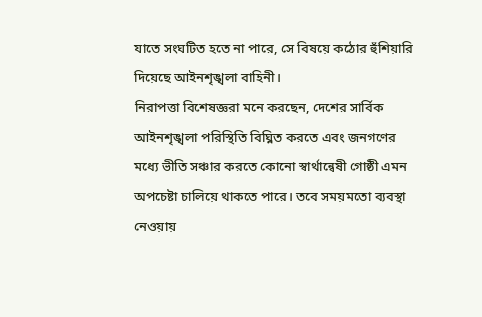যাতে সংঘটিত হতে না পারে, সে বিষয়ে কঠোর হুঁশিয়ারি দিয়েছে আইনশৃঙ্খলা বাহিনী।
নিরাপত্তা বিশেষজ্ঞরা মনে করছেন, দেশের সার্বিক আইনশৃঙ্খলা পরিস্থিতি বিঘ্নিত করতে এবং জনগণের মধ্যে ভীতি সঞ্চার করতে কোনো স্বার্থান্বেষী গোষ্ঠী এমন অপচেষ্টা চালিয়ে থাকতে পারে। তবে সময়মতো ব্যবস্থা নেওয়ায়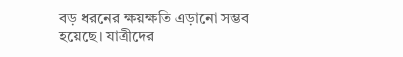বড় ধরনের ক্ষয়ক্ষতি এড়ানো সম্ভব হয়েছে। যাত্রীদের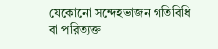যেকোনো সন্দেহভাজন গতিবিধি বা পরিত্যক্ত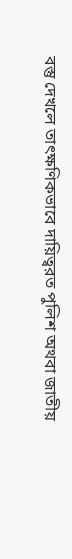বস্তু দেখলে তাৎক্ষণিকভাবে দায়িত্বরত পুলিশ অথবা জাতীয়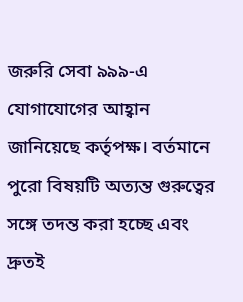জরুরি সেবা ৯৯৯-এ যোগাযোগের আহ্বান জানিয়েছে কর্তৃপক্ষ। বর্তমানে পুরো বিষয়টি অত্যন্ত গুরুত্বের সঙ্গে তদন্ত করা হচ্ছে এবং দ্রুতই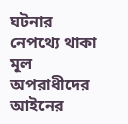ঘটনার নেপথ্যে থাকা মূল অপরাধীদের আইনের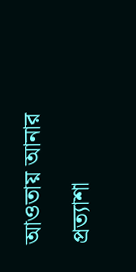আওতায় আনার প্রত্যাশা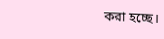করা হচ্ছে।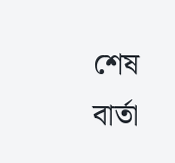শেষ বার্তা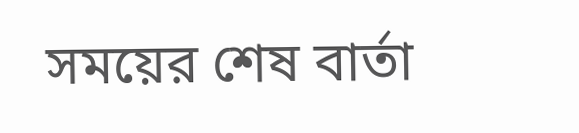সময়ের শেষ বার্তা